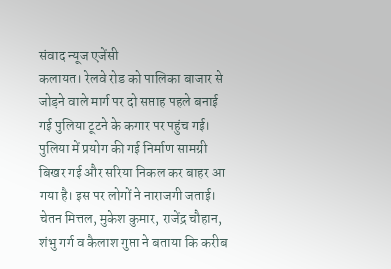संवाद न्यूज एजेंसी
कलायत। रेलवे रोड को पालिका बाजार से जोड़ने वाले मार्ग पर दो सप्ताह पहले बनाई गई पुलिया टूटने के कगार पर पहुंच गई। पुलिया में प्रयोग की गई निर्माण सामग्री बिखर गई और सरिया निकल कर बाहर आ गया है। इस पर लोगों ने नाराजगी जताई।
चेतन मित्तल, मुकेश कुमार, राजेंद्र चौहान, शंभु गर्ग व कैलाश गुप्ता ने बताया कि करीब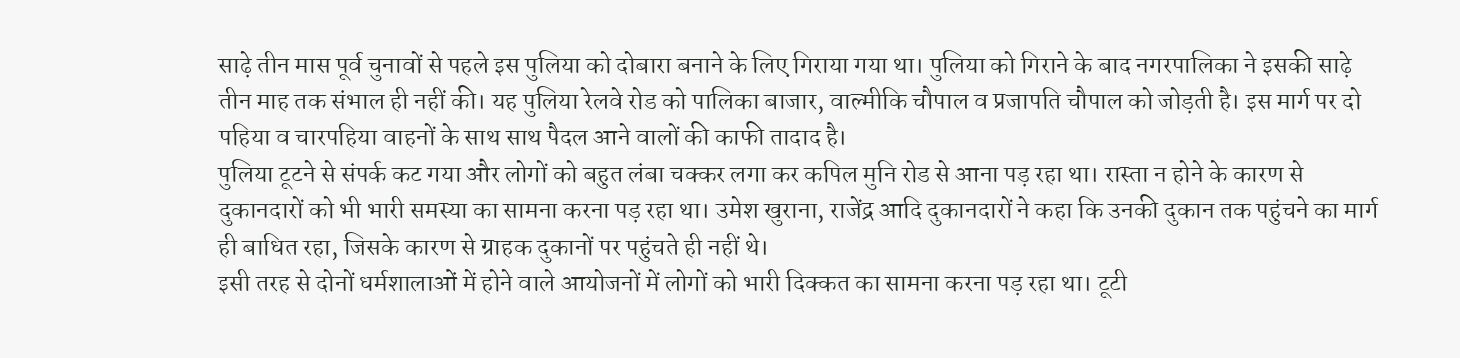साढ़े तीन मास पूर्व चुनावों से पहले इस पुलिया को दोबारा बनाने के लिए गिराया गया था। पुलिया को गिराने के बाद नगरपालिका ने इसकी साढ़े तीन माह तक संभाल ही नहीं की। यह पुलिया रेलवे रोड को पालिका बाजार, वाल्मीकि चौपाल व प्रजापति चौपाल को जोड़ती है। इस मार्ग पर दो पहिया व चारपहिया वाहनों के साथ साथ पैदल आने वालों की काफी तादाद है।
पुलिया टूटने से संपर्क कट गया और लोगों को बहुत लंबा चक्कर लगा कर कपिल मुनि रोड से आना पड़ रहा था। रास्ता न होने के कारण से दुकानदारों को भी भारी समस्या का सामना करना पड़ रहा था। उमेश खुराना, राजेंद्र आदि दुकानदारों ने कहा कि उनकी दुकान तक पहुंचने का मार्ग ही बाधित रहा, जिसके कारण से ग्राहक दुकानों पर पहुंचते ही नहीं थे।
इसी तरह से दोनों धर्मशालाओं में होने वाले आयोजनों में लोगों को भारी दिक्कत का सामना करना पड़ रहा था। टूटी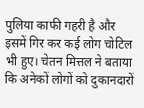पुलिया काफी गहरी है और इसमें गिर कर कई लोग चोटिल भी हुए। चेतन मित्तल ने बताया कि अनेकों लोगों को दुकानदारों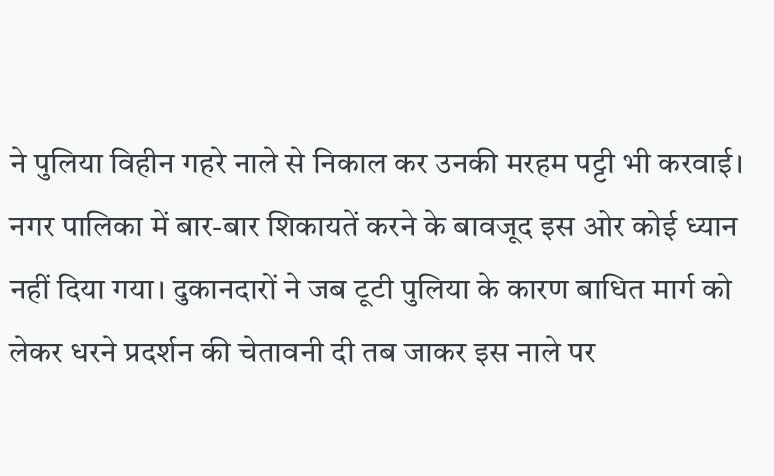ने पुलिया विहीन गहरे नाले से निकाल कर उनकी मरहम पट्टी भी करवाई।
नगर पालिका में बार-बार शिकायतें करने के बावजूद इस ओर कोई ध्यान नहीं दिया गया। दुकानदारों ने जब टूटी पुलिया के कारण बाधित मार्ग को लेकर धरने प्रदर्शन की चेतावनी दी तब जाकर इस नाले पर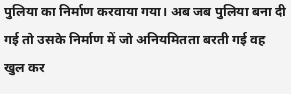पुलिया का निर्माण करवाया गया। अब जब पुलिया बना दी गई तो उसके निर्माण में जो अनियमितता बरती गई वह खुल कर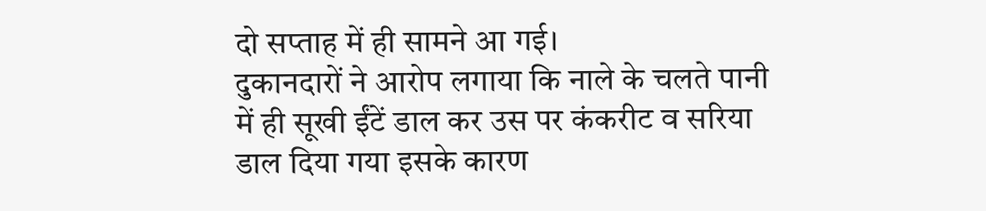दो सप्ताह में ही सामने आ गई।
दुकानदारों ने आरोप लगाया कि नाले के चलते पानी में ही सूखी ईंटें डाल कर उस पर कंकरीट व सरिया डाल दिया गया इसके कारण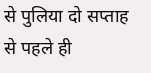से पुलिया दो सप्ताह से पहले ही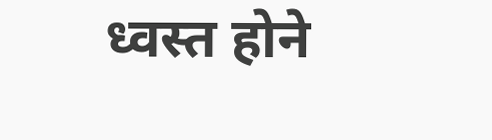ध्वस्त होने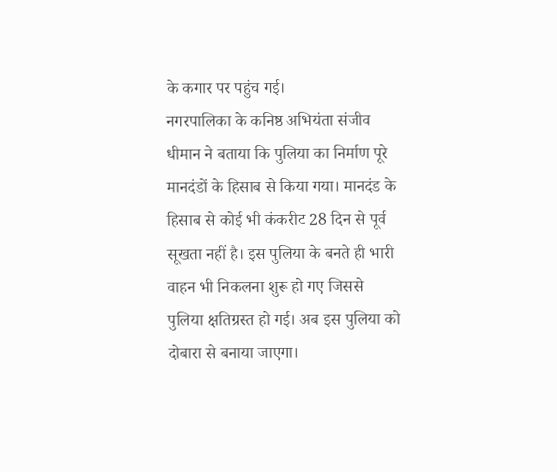के कगार पर पहुंच गई।
नगरपालिका के कनिष्ठ अभियंता संजीव धीमान ने बताया कि पुलिया का निर्माण पूरे मानदंडों के हिसाब से किया गया। मानदंड के हिसाब से कोई भी कंकरीट 28 दिन से पूर्व सूखता नहीं है। इस पुलिया के बनते ही भारी वाहन भी निकलना शुरू हो गए जिससे पुलिया क्षतिग्रस्त हो गई। अब इस पुलिया को दोबारा से बनाया जाएगा।